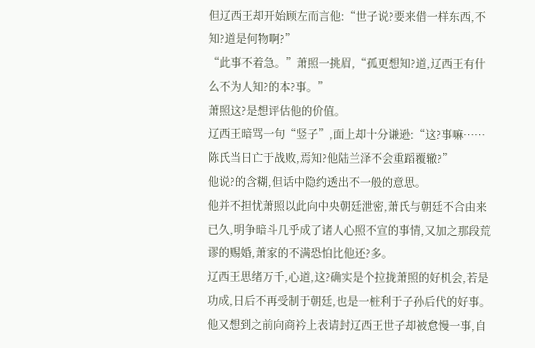但辽西王却开始顾左而言他:“世子说?要来借一样东西,不知?道是何物啊?”
“此事不着急。”萧照一挑眉,“孤更想知?道,辽西王有什么不为人知?的本?事。”
萧照这?是想评估他的价值。
辽西王暗骂一句“竖子”,面上却十分谦逊:“这?事嘛……陈氏当日亡于战败,焉知?他陆兰泽不会重蹈覆辙?”
他说?的含糊,但话中隐约透出不一般的意思。
他并不担忧萧照以此向中央朝廷泄密,萧氏与朝廷不合由来已久,明争暗斗几乎成了诸人心照不宣的事情,又加之那段荒谬的赐婚,萧家的不满恐怕比他还?多。
辽西王思绪万千,心道,这?确实是个拉拢萧照的好机会,若是功成,日后不再受制于朝廷,也是一桩利于子孙后代的好事。
他又想到之前向商衿上表请封辽西王世子却被怠慢一事,自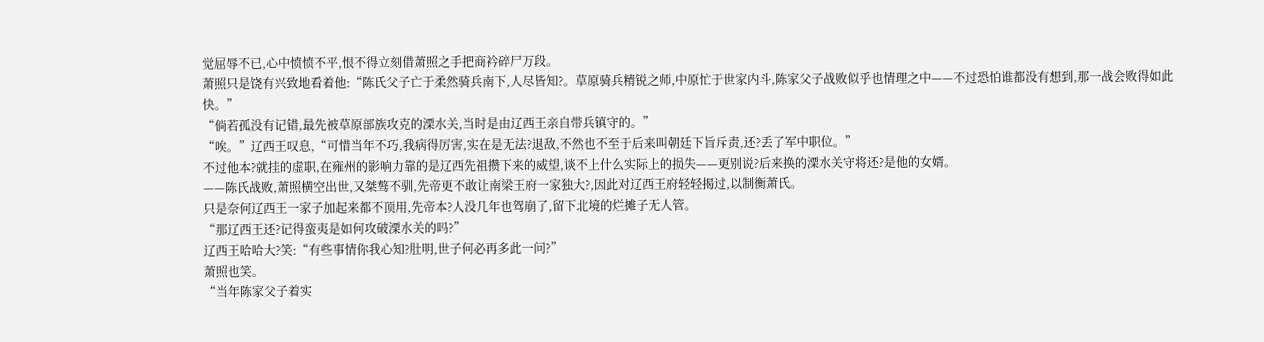觉屈辱不已,心中愤愤不平,恨不得立刻借萧照之手把商衿碎尸万段。
萧照只是饶有兴致地看着他:“陈氏父子亡于柔然骑兵南下,人尽皆知?。草原骑兵精锐之师,中原忙于世家内斗,陈家父子战败似乎也情理之中——不过恐怕谁都没有想到,那一战会败得如此快。”
“倘若孤没有记错,最先被草原部族攻克的溧水关,当时是由辽西王亲自带兵镇守的。”
“唉。”辽西王叹息,“可惜当年不巧,我病得厉害,实在是无法?退敌,不然也不至于后来叫朝廷下旨斥责,还?丢了军中职位。”
不过他本?就挂的虚职,在雍州的影响力靠的是辽西先祖攒下来的威望,谈不上什么实际上的损失——更别说?后来换的溧水关守将还?是他的女婿。
——陈氏战败,萧照横空出世,又桀骜不驯,先帝更不敢让南梁王府一家独大?,因此对辽西王府轻轻揭过,以制衡萧氏。
只是奈何辽西王一家子加起来都不顶用,先帝本?人没几年也驾崩了,留下北境的烂摊子无人管。
“那辽西王还?记得蛮夷是如何攻破溧水关的吗?”
辽西王哈哈大?笑:“有些事情你我心知?肚明,世子何必再多此一问?”
萧照也笑。
“当年陈家父子着实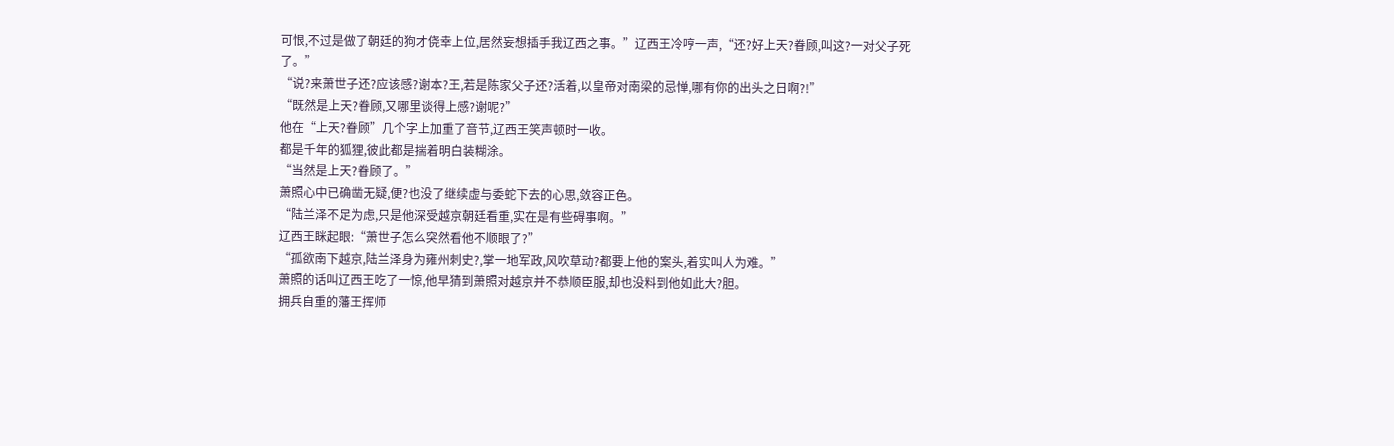可恨,不过是做了朝廷的狗才侥幸上位,居然妄想插手我辽西之事。”辽西王冷哼一声,“还?好上天?眷顾,叫这?一对父子死了。”
“说?来萧世子还?应该感?谢本?王,若是陈家父子还?活着,以皇帝对南梁的忌惮,哪有你的出头之日啊?!”
“既然是上天?眷顾,又哪里谈得上感?谢呢?”
他在“上天?眷顾”几个字上加重了音节,辽西王笑声顿时一收。
都是千年的狐狸,彼此都是揣着明白装糊涂。
“当然是上天?眷顾了。”
萧照心中已确凿无疑,便?也没了继续虚与委蛇下去的心思,敛容正色。
“陆兰泽不足为虑,只是他深受越京朝廷看重,实在是有些碍事啊。”
辽西王眯起眼:“萧世子怎么突然看他不顺眼了?”
“孤欲南下越京,陆兰泽身为雍州刺史?,掌一地军政,风吹草动?都要上他的案头,着实叫人为难。”
萧照的话叫辽西王吃了一惊,他早猜到萧照对越京并不恭顺臣服,却也没料到他如此大?胆。
拥兵自重的藩王挥师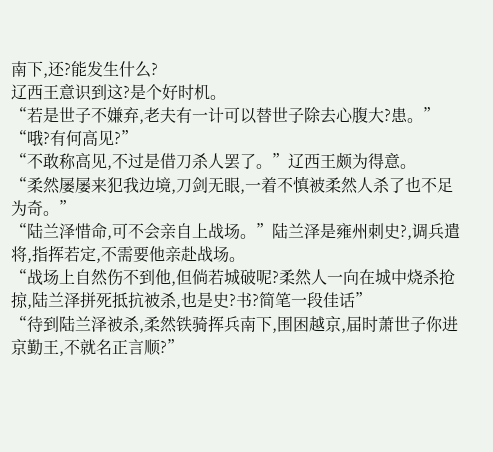南下,还?能发生什么?
辽西王意识到这?是个好时机。
“若是世子不嫌弃,老夫有一计可以替世子除去心腹大?患。”
“哦?有何高见?”
“不敢称高见,不过是借刀杀人罢了。”辽西王颇为得意。
“柔然屡屡来犯我边境,刀剑无眼,一着不慎被柔然人杀了也不足为奇。”
“陆兰泽惜命,可不会亲自上战场。”陆兰泽是雍州刺史?,调兵遣将,指挥若定,不需要他亲赴战场。
“战场上自然伤不到他,但倘若城破呢?柔然人一向在城中烧杀抢掠,陆兰泽拼死抵抗被杀,也是史?书?简笔一段佳话”
“待到陆兰泽被杀,柔然铁骑挥兵南下,围困越京,届时萧世子你进京勤王,不就名正言顺?”